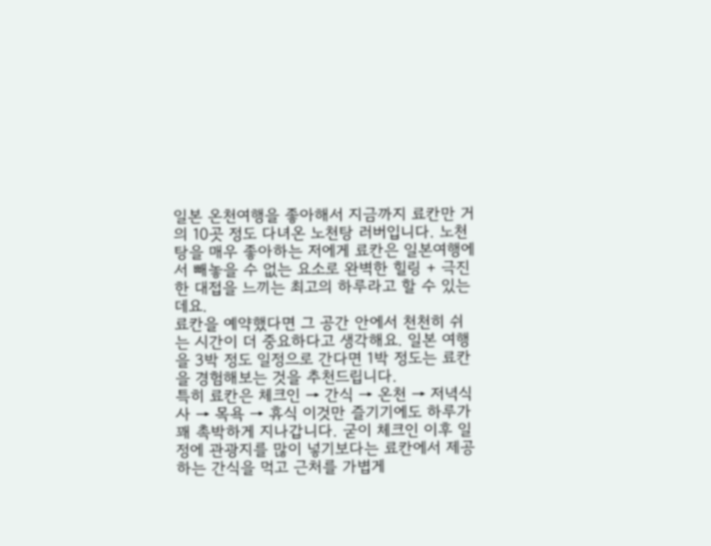일본 온천여행을 좋아해서 지금까지 료칸만 거의 10곳 정도 다녀온 노천탕 러버입니다. 노천탕을 매우 좋아하는 저에게 료칸은 일본여행에서 빼놓을 수 없는 요소로 완벽한 힐링 + 극진한 대접을 느끼는 최고의 하루라고 할 수 있는데요.
료칸을 예약했다면 그 공간 안에서 천천히 쉬는 시간이 더 중요하다고 생각해요. 일본 여행을 3박 정도 일정으로 간다면 1박 정도는 료칸을 경험해보는 것을 추천드립니다.
특히 료칸은 체크인 → 간식 → 온천 → 저녁식사 → 목욕 → 휴식 이것만 즐기기에도 하루가 꽤 촉박하게 지나갑니다. 굳이 체크인 이후 일정에 관광지를 많이 넣기보다는 료칸에서 제공하는 간식을 먹고 근처를 가볍게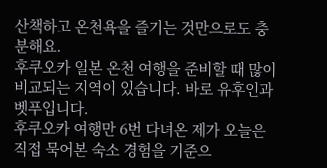산책하고 온천욕을 즐기는 것만으로도 충분해요.
후쿠오카 일본 온천 여행을 준비할 때 많이 비교되는 지역이 있습니다. 바로 유후인과 벳푸입니다.
후쿠오카 여행만 6번 다녀온 제가 오늘은 직접 묵어본 숙소 경험을 기준으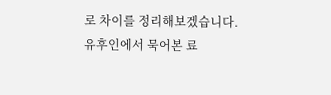로 차이를 정리해보겠습니다. 유후인에서 묵어본 료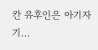칸 유후인은 아기자기...